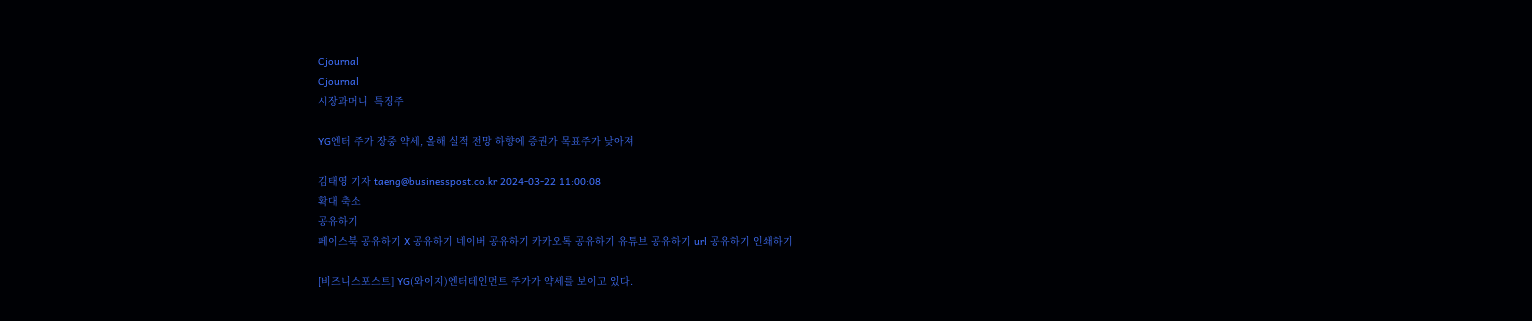Cjournal
Cjournal
시장과머니  특징주

YG엔터 주가 장중 약세, 올해 실적 전망 하향에 증권가 목표주가 낮아져

김태영 기자 taeng@businesspost.co.kr 2024-03-22 11:00:08
확대 축소
공유하기
페이스북 공유하기 X 공유하기 네이버 공유하기 카카오톡 공유하기 유튜브 공유하기 url 공유하기 인쇄하기

[비즈니스포스트] YG(와이지)엔터테인먼트 주가가 약세를 보이고 있다.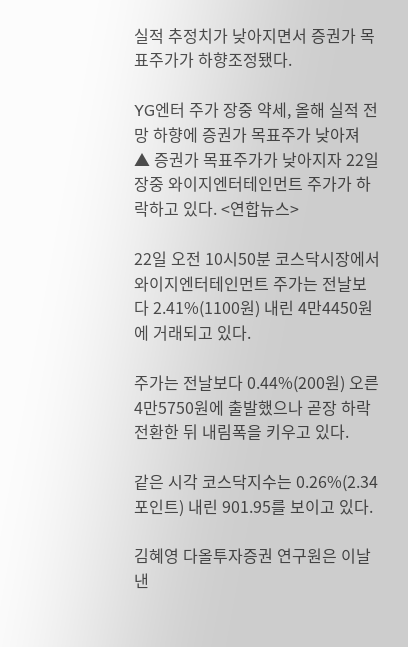실적 추정치가 낮아지면서 증권가 목표주가가 하향조정됐다.

YG엔터 주가 장중 약세, 올해 실적 전망 하향에 증권가 목표주가 낮아져
▲ 증권가 목표주가가 낮아지자 22일 장중 와이지엔터테인먼트 주가가 하락하고 있다. <연합뉴스>

22일 오전 10시50분 코스닥시장에서 와이지엔터테인먼트 주가는 전날보다 2.41%(1100원) 내린 4만4450원에 거래되고 있다.

주가는 전날보다 0.44%(200원) 오른 4만5750원에 출발했으나 곧장 하락전환한 뒤 내림폭을 키우고 있다.

같은 시각 코스닥지수는 0.26%(2.34포인트) 내린 901.95를 보이고 있다.

김혜영 다올투자증권 연구원은 이날 낸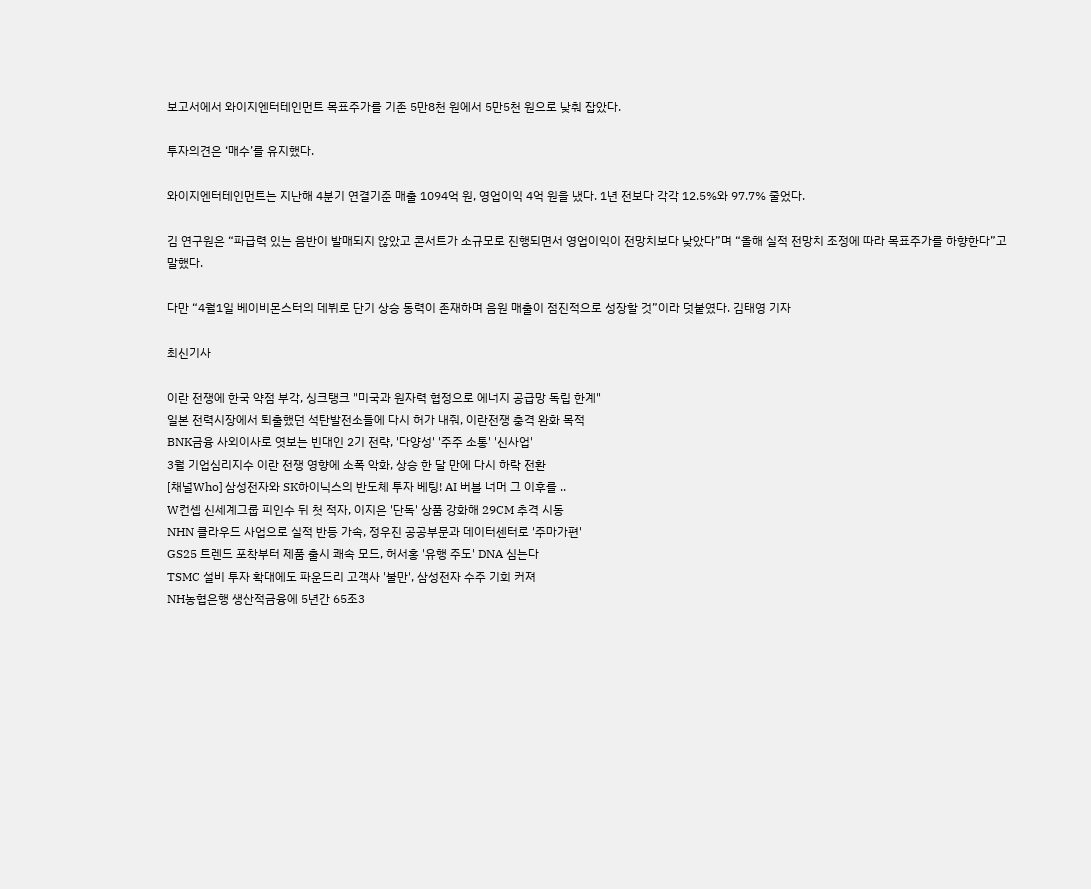보고서에서 와이지엔터테인먼트 목표주가를 기존 5만8천 원에서 5만5천 원으로 낮춰 잡았다.

투자의견은 ‘매수’를 유지했다.

와이지엔터테인먼트는 지난해 4분기 연결기준 매출 1094억 원, 영업이익 4억 원을 냈다. 1년 전보다 각각 12.5%와 97.7% 줄었다.

김 연구원은 “파급력 있는 음반이 발매되지 않았고 콘서트가 소규모로 진행되면서 영업이익이 전망치보다 낮았다”며 “올해 실적 전망치 조정에 따라 목표주가를 하향한다”고 말했다.

다만 “4월1일 베이비몬스터의 데뷔로 단기 상승 동력이 존재하며 음원 매출이 점진적으로 성장할 것”이라 덧붙였다. 김태영 기자

최신기사

이란 전쟁에 한국 약점 부각, 싱크탱크 "미국과 원자력 협정으로 에너지 공급망 독립 한계"
일본 전력시장에서 퇴출했던 석탄발전소들에 다시 허가 내줘, 이란전쟁 충격 완화 목적
BNK금융 사외이사로 엿보는 빈대인 2기 전략, '다양성' '주주 소통' '신사업'
3월 기업심리지수 이란 전쟁 영향에 소폭 악화, 상승 한 달 만에 다시 하락 전환
[채널Who] 삼성전자와 SK하이닉스의 반도체 투자 베팅! AI 버블 너머 그 이후를 ..
W컨셉 신세계그룹 피인수 뒤 첫 적자, 이지은 '단독' 상품 강화해 29CM 추격 시동
NHN 클라우드 사업으로 실적 반등 가속, 정우진 공공부문과 데이터센터로 '주마가편'
GS25 트렌드 포착부터 제품 출시 쾌속 모드, 허서홍 '유행 주도' DNA 심는다
TSMC 설비 투자 확대에도 파운드리 고객사 '불만', 삼성전자 수주 기회 커져
NH농협은행 생산적금융에 5년간 65조3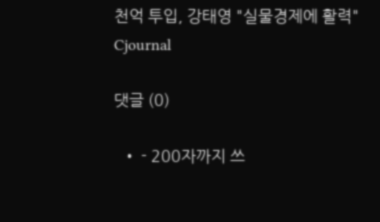천억 투입, 강태영 "실물경제에 활력"
Cjournal

댓글 (0)

  • - 200자까지 쓰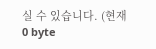실 수 있습니다. (현재 0 byte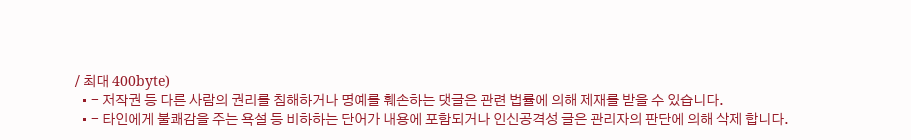/ 최대 400byte)
  • - 저작권 등 다른 사람의 권리를 침해하거나 명예를 훼손하는 댓글은 관련 법률에 의해 제재를 받을 수 있습니다.
  • - 타인에게 불쾌감을 주는 욕설 등 비하하는 단어가 내용에 포함되거나 인신공격성 글은 관리자의 판단에 의해 삭제 합니다.